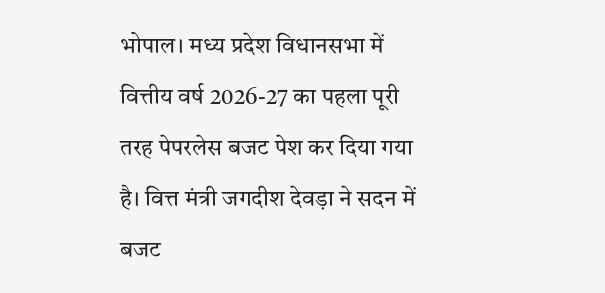भोपाल। मध्य प्रदेश विधानसभा में वित्तीय वर्ष 2026-27 का पहला पूरी तरह पेपरलेस बजट पेश कर दिया गया है। वित्त मंत्री जगदीश देवड़ा ने सदन में बजट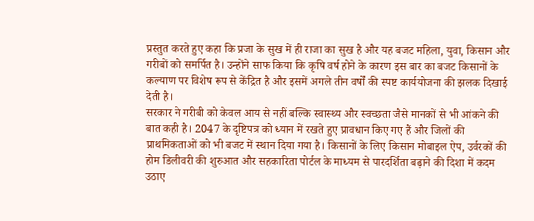प्रस्तुत करते हुए कहा कि प्रजा के सुख में ही राजा का सुख है और यह बजट महिला, युवा, किसान और गरीबों को समर्पित है। उन्होंने साफ किया कि कृषि वर्ष होने के कारण इस बार का बजट किसानों के कल्याण पर विशेष रूप से केंद्रित है और इसमें अगले तीन वर्षों की स्पष्ट कार्ययोजना की झलक दिखाई देती है।
सरकार ने गरीबी को केवल आय से नहीं बल्कि स्वास्थ्य और स्वच्छता जैसे मानकों से भी आंकने की बात कही है। 2047 के दृष्टिपत्र को ध्यान में रखते हुए प्रावधान किए गए हैं और जिलों की प्राथमिकताओं को भी बजट में स्थान दिया गया है। किसानों के लिए किसान मोबाइल ऐप, उर्वरकों की होम डिलीवरी की शुरुआत और सहकारिता पोर्टल के माध्यम से पारदर्शिता बढ़ाने की दिशा में कदम उठाए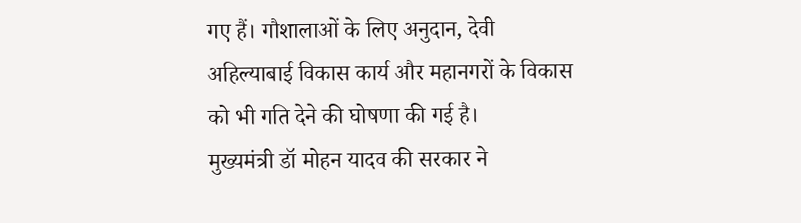गए हैं। गौशालाओं के लिए अनुदान, देवी अहिल्याबाई विकास कार्य और महानगरों के विकास को भी गति देने की घोषणा की गई है।
मुख्यमंत्री डॉ मोहन यादव की सरकार ने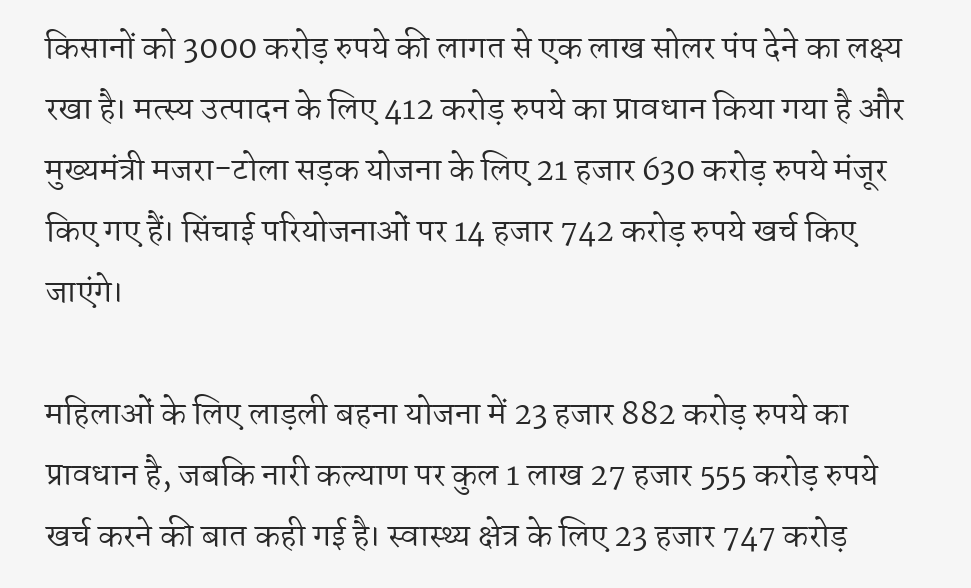किसानों को 3000 करोड़ रुपये की लागत से एक लाख सोलर पंप देने का लक्ष्य रखा है। मत्स्य उत्पादन के लिए 412 करोड़ रुपये का प्रावधान किया गया है और मुख्यमंत्री मजरा-टोला सड़क योजना के लिए 21 हजार 630 करोड़ रुपये मंजूर किए गए हैं। सिंचाई परियोजनाओं पर 14 हजार 742 करोड़ रुपये खर्च किए जाएंगे।

महिलाओं के लिए लाड़ली बहना योजना में 23 हजार 882 करोड़ रुपये का प्रावधान है, जबकि नारी कल्याण पर कुल 1 लाख 27 हजार 555 करोड़ रुपये खर्च करने की बात कही गई है। स्वास्थ्य क्षेत्र के लिए 23 हजार 747 करोड़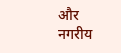और नगरीय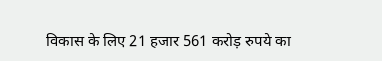विकास के लिए 21 हजार 561 करोड़ रुपये का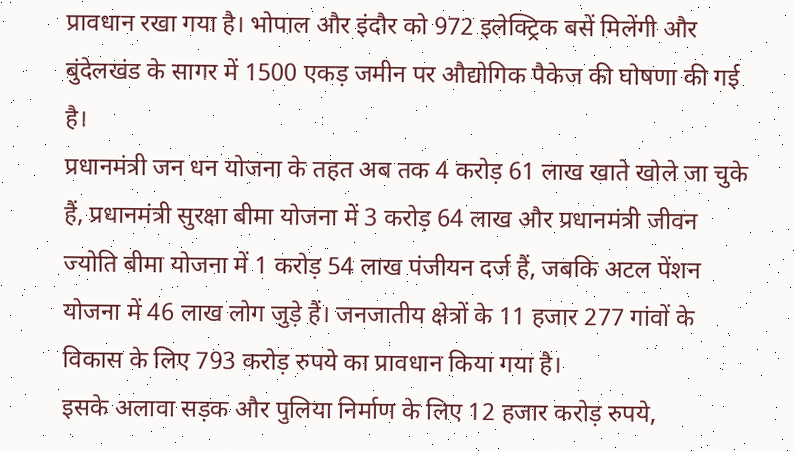प्रावधान रखा गया है। भोपाल और इंदौर को 972 इलेक्ट्रिक बसें मिलेंगी और बुंदेलखंड के सागर में 1500 एकड़ जमीन पर औद्योगिक पैकेज की घोषणा की गई है।
प्रधानमंत्री जन धन योजना के तहत अब तक 4 करोड़ 61 लाख खाते खोले जा चुके हैं, प्रधानमंत्री सुरक्षा बीमा योजना में 3 करोड़ 64 लाख और प्रधानमंत्री जीवन ज्योति बीमा योजना में 1 करोड़ 54 लाख पंजीयन दर्ज हैं, जबकि अटल पेंशन योजना में 46 लाख लोग जुड़े हैं। जनजातीय क्षेत्रों के 11 हजार 277 गांवों के विकास के लिए 793 करोड़ रुपये का प्रावधान किया गया है।
इसके अलावा सड़क और पुलिया निर्माण के लिए 12 हजार करोड़ रुपये,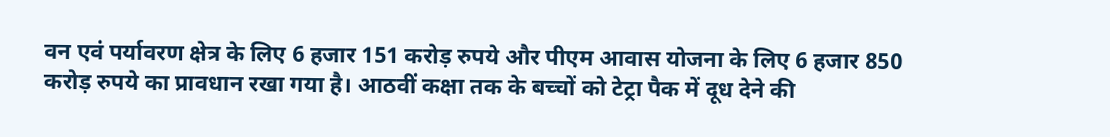वन एवं पर्यावरण क्षेत्र के लिए 6 हजार 151 करोड़ रुपये और पीएम आवास योजना के लिए 6 हजार 850 करोड़ रुपये का प्रावधान रखा गया है। आठवीं कक्षा तक के बच्चों को टेट्रा पैक में दूध देने की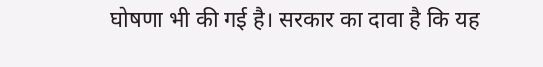घोषणा भी की गई है। सरकार का दावा है कि यह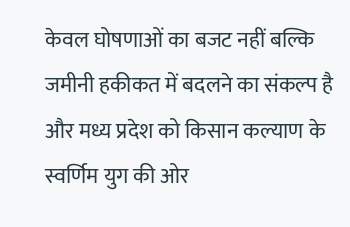केवल घोषणाओं का बजट नहीं बल्कि जमीनी हकीकत में बदलने का संकल्प है और मध्य प्रदेश को किसान कल्याण के स्वर्णिम युग की ओर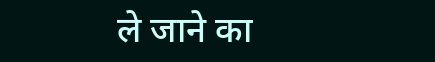ले जाने का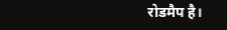रोडमैप है।